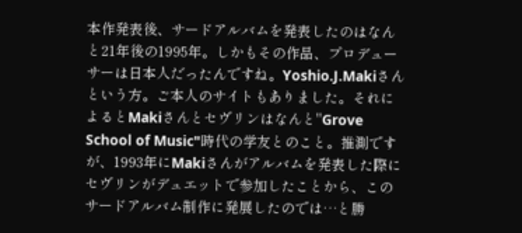本作発表後、サードアルバムを発表したのはなんと21年後の1995年。しかもその作品、プロデューサーは日本人だったんですね。Yoshio.J.Makiさんという方。ご本人のサイトもありました。それによるとMakiさんとセヴリンはなんと"Grove School of Music"時代の学友とのこと。推測ですが、1993年にMakiさんがアルバムを発表した際にセヴリンがデュエットで参加したことから、このサードアルバム制作に発展したのでは…と勝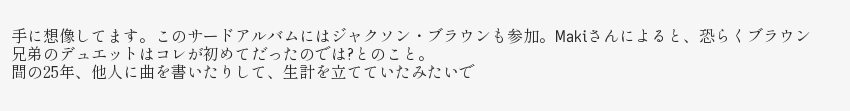手に想像してます。このサードアルバムにはジャクソン・ブラウンも参加。Makiさんによると、恐らくブラウン兄弟のデュエットはコレが初めてだったのでは?とのこと。
間の25年、他人に曲を書いたりして、生計を立てていたみたいで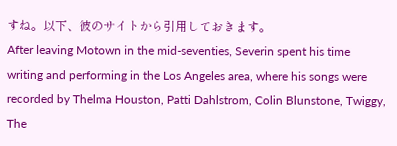すね。以下、彼のサイトから引用しておきます。
After leaving Motown in the mid-seventies, Severin spent his time writing and performing in the Los Angeles area, where his songs were recorded by Thelma Houston, Patti Dahlstrom, Colin Blunstone, Twiggy, The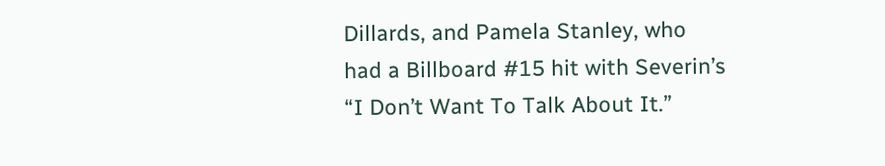Dillards, and Pamela Stanley, who had a Billboard #15 hit with Severin’s “I Don’t Want To Talk About It.”